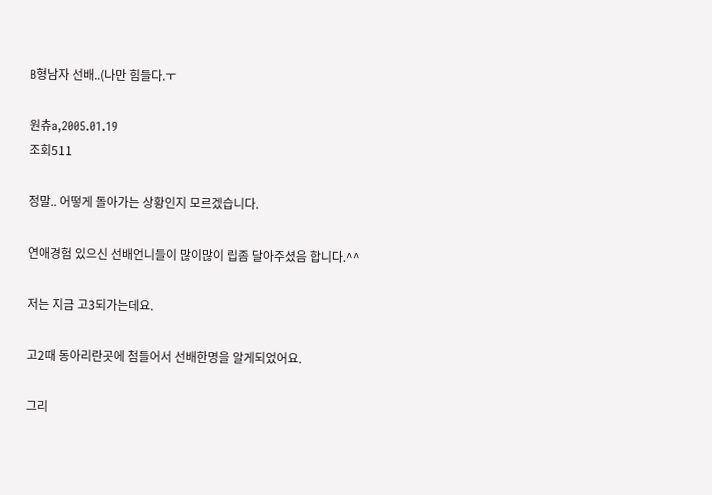B형남자 선배..(나만 힘들다.ㅜ

원츄a,2005.01.19
조회511

정말.. 어떻게 돌아가는 상황인지 모르겠습니다.

연애경험 있으신 선배언니들이 많이많이 립좀 달아주셨음 합니다.^^

저는 지금 고3되가는데요.

고2때 동아리란곳에 첨들어서 선배한명을 알게되었어요.

그리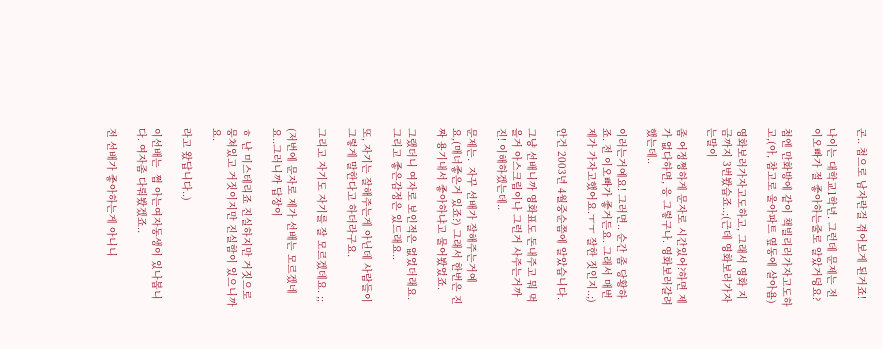곤.. 첨으로 남자란걸 겪어보게 된거죠!

나이는 대학교1학년. 그런데 문제는 전 이오빠가 절 좋아하는줄로 알았거덩요?

첨엔 만화방에 같이 책빌리러가자고도하고,(아, 참고로 울아파트 옆동에 살아욤)

영화보러가자고도하고, 그래서 영화 지금까지 3번봤습죠..;(근데 영화보러가자는말이

좀 어정쩡하게 문자로 시간있어?하면 제가 없다하면, 응 그렇구나. 영화보러갈려했는데..

이러는거예요! 그러면.. 순간 좀 당황하죠. 전 이오빠가 좋거든요. 그래서 매번 제가 가자고했어요.ㅜㅜ 잘한 짓인지..;)

안건 2003년 4월중순쯤에 알았습니다.

그냥 선배니까 영화표도 돈내주고 뭐 먹을거 아스크림이나 그런거 사주는거까진! 이해하겠는데..

문제는.  자꾸 선배가 잘해주는거예요,(매너좋은거 있죠?) 그래서 한번은 진짜 용기내서 좋아하냐고 물어봤었죠.

그랬더니 여자로 보인적은 없었더래요. 그리고 좋은감정은 있드래요..

또, 자기는 잘해주는게 아닌데 사람들이 그렇게 말한다고 하더라구요.

그리고 자기도 자기를 잘 모르겠데요. ;;

(저번에 문자로 제가 선배는 모르겠네요..그러니까 답장이

ㅎ 난 미스테리죠 진실하지만 거짓으로 뭉쳐있고 거짓이지만 진실함이 있으니까요.

라고 왔답니다..)

이선배는  쩜 아는여자동생이 있나봅니다. 여자좀 다뤄봤겠죠..

전 선배가 좋아하는게 아니니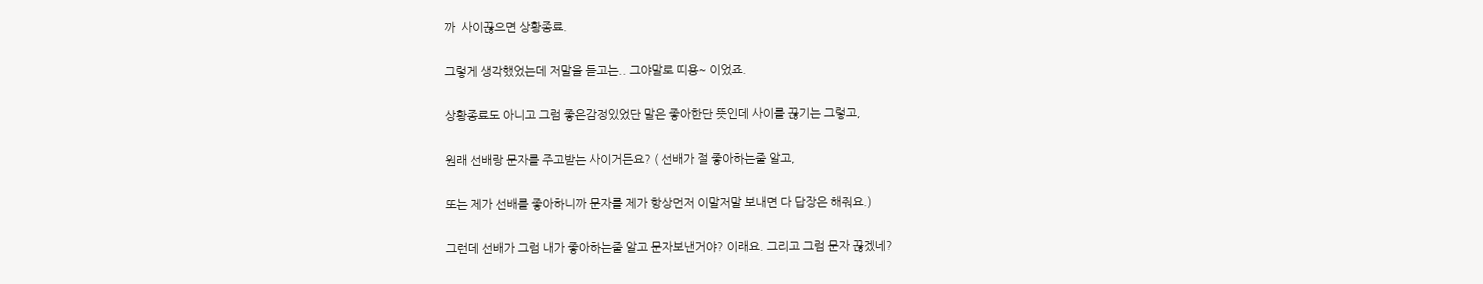까  사이끊으면 상황종료.

그렇게 생각했었는데 저말을 듣고는.. 그야말로 띠용~ 이었죠.

상황종료도 아니고 그럼 좋은감정있었단 말은 좋아한단 뜻인데 사이를 끊기는 그렇고,

원래 선배랑 문자를 주고받는 사이거든요? ( 선배가 절 좋아하는줄 알고,

또는 제가 선배를 좋아하니까 문자를 제가 항상먼저 이말저말 보내면 다 답장은 해줘요.)

그런데 선배가 그럼 내가 좋아하는줄 알고 문자보낸거야? 이래요. 그리고 그럼 문자 끊겠네?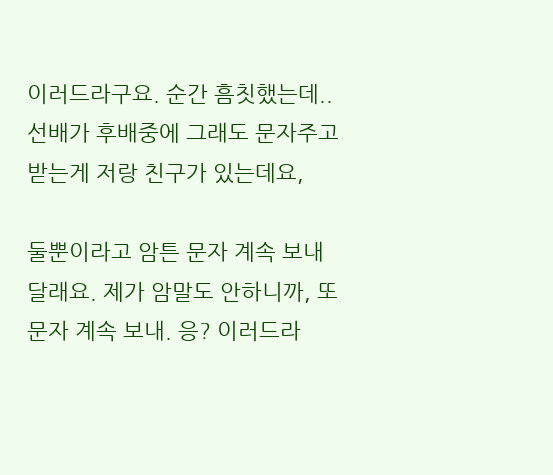이러드라구요. 순간 흠칫했는데.. 선배가 후배중에 그래도 문자주고 받는게 저랑 친구가 있는데요,

둘뿐이라고 암튼 문자 계속 보내달래요. 제가 암말도 안하니까, 또 문자 계속 보내. 응? 이러드라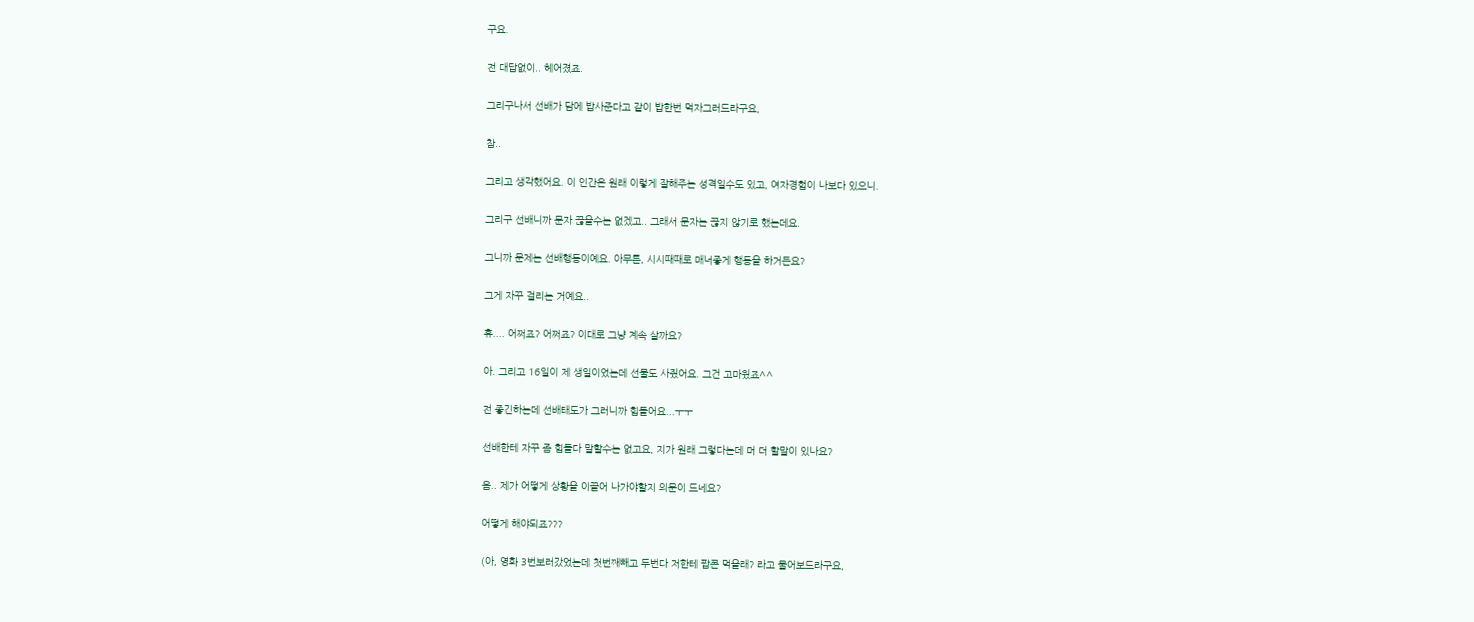구요.

전 대답없이.. 헤어졌죠.

그리구나서 선배가 담에 밥사준다고 같이 밥한번 먹자그러드라구요,

참..

그리고 생각했어요. 이 인간은 원래 이렇게 잘해주는 성격일수도 있고, 여자경험이 나보다 있으니.

그리구 선배니까 문자 끊을수는 없겠고.. 그래서 문자는 끊지 않기로 했는데요.

그니까 문제는 선배행동이예요. 아무튼, 시시때때로 매너좋게 행동을 하거든요?

그게 자꾸 걸리는 거예요..

휴.... 어쩌죠? 어쩌죠? 이대로 그냥 계속 살까요?

아. 그리고 16일이 제 생일이었는데 선물도 사줬어요. 그건 고마웠죠^^

전 좋긴하는데 선배태도가 그러니까 힘들어요...ㅜㅜ

선배한테 자꾸 좀 힘들다 말할수는 없고요, 지가 원래 그렇다는데 머 더 할말이 있나요?

음.. 제가 어떻게 상황을 이끌어 나가야할지 의문이 드네요?

어떻게 해야되죠???

(아, 영화 3번보러갔었는데 첫번째빼고 두번다 저한테 팝콘 먹을래? 라고 물어보드라구요,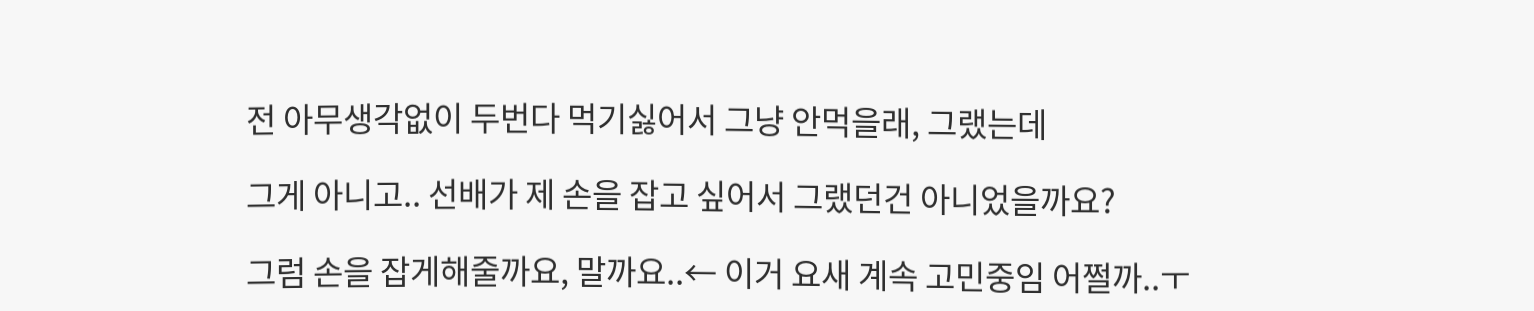전 아무생각없이 두번다 먹기싫어서 그냥 안먹을래, 그랬는데

그게 아니고.. 선배가 제 손을 잡고 싶어서 그랬던건 아니었을까요?

그럼 손을 잡게해줄까요, 말까요..← 이거 요새 계속 고민중임 어쩔까..ㅜ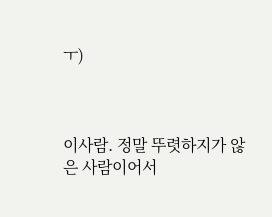ㅜ)



이사람. 정말 뚜렷하지가 않은 사람이어서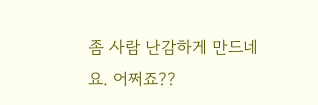좀 사람 난감하게 만드네요. 어쩌죠??